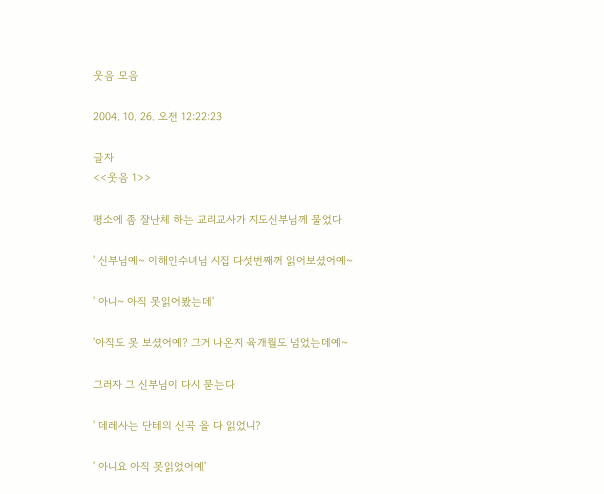웃음 모음

2004. 10. 26. 오전 12:22:23

글자
<<웃음 1>>

평소에 좀 잘난체 하는 교리교사가 지도신부님께 물었다

' 신부님예~ 이해인수녀님 시집 다섯번째꺼 읽어보셨어예~

' 아니~ 아직 못읽어봤는데'

'아직도 못 보셨어예? 그거 나온지 육개월도 넘었는데예~

그러자 그 신부님이 다시 묻는다

' 데레사는 단테의 신곡 을 다 읽었니?

' 아니요 아직 못읽었어예'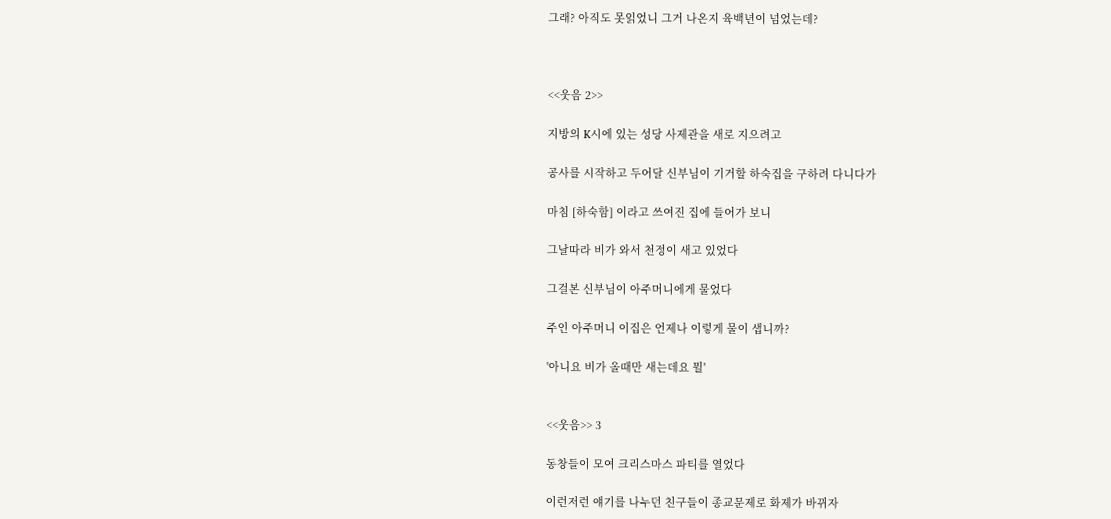그래? 아직도 못읽었니 그거 나온지 육백년이 넘었는데?



<<웃음 2>>

지방의 K시에 있는 성당 사제관을 새로 지으려고

공사를 시작하고 두어달 신부님이 기거할 하숙집을 구하려 다니다가

마침 [하숙함] 이라고 쓰여진 집에 들어가 보니

그날따라 비가 와서 천정이 새고 있었다

그걸본 신부님이 아주머니에게 물었다

주인 아주머니 이집은 언제나 이렇게 물이 샙니까?

'아니요 비가 올때만 새는데요 뭘'


<<웃음>> 3

동창들이 모여 크리스마스 파티를 열었다

이런저런 얘기를 나누던 친구들이 종교문제로 화제가 바뀌자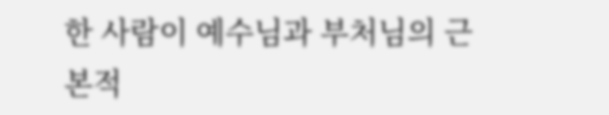한 사람이 예수님과 부처님의 근본적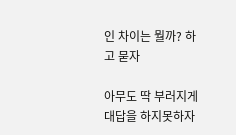인 차이는 뭘까? 하고 묻자

아무도 딱 부러지게 대답을 하지못하자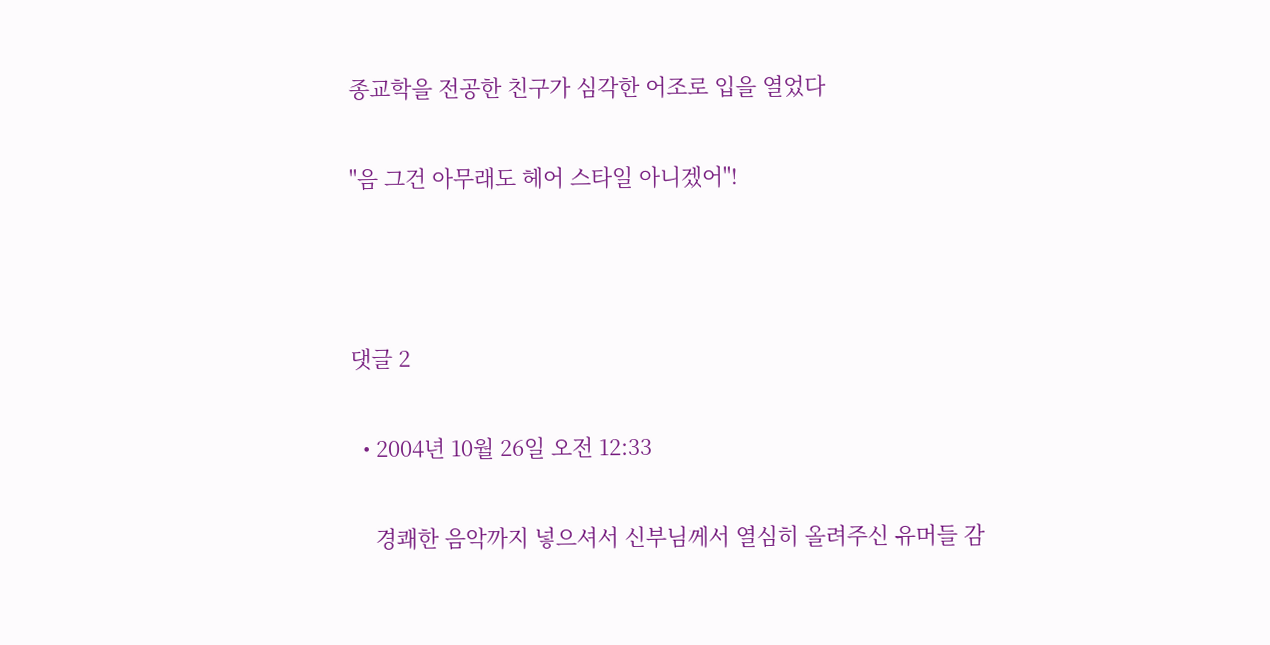종교학을 전공한 친구가 심각한 어조로 입을 열었다

"음 그건 아무래도 헤어 스타일 아니겠어"!



댓글 2

  • 2004년 10월 26일 오전 12:33

    경쾌한 음악까지 넣으셔서 신부님께서 열심히 올려주신 유머들 감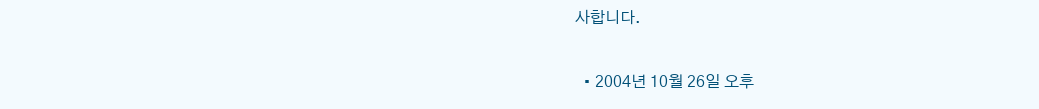사합니다.

  • 2004년 10월 26일 오후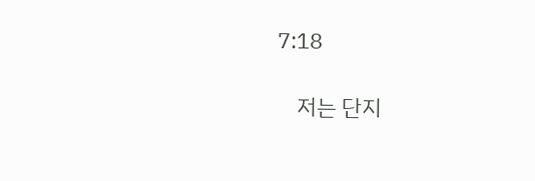7:18

    저는 단지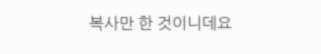복사만 한 것이니데요